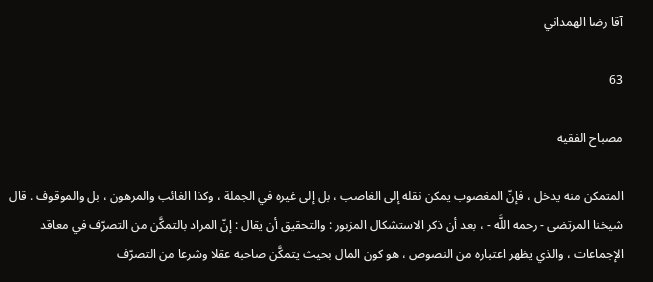آقا رضا الهمداني

63

مصباح الفقيه

المتمكن منه يدخل ، فإنّ المغصوب يمكن نقله إلى الغاصب ، بل إلى غيره في الجملة ، وكذا الغائب والمرهون ، بل والموقوف . قال شيخنا المرتضى - رحمه اللَّه - ، بعد أن ذكر الاستشكال المزبور : والتحقيق أن يقال : إنّ المراد بالتمكَّن من التصرّف في معاقد الإجماعات ، والذي يظهر اعتباره من النصوص ، هو كون المال بحيث يتمكَّن صاحبه عقلا وشرعا من التصرّف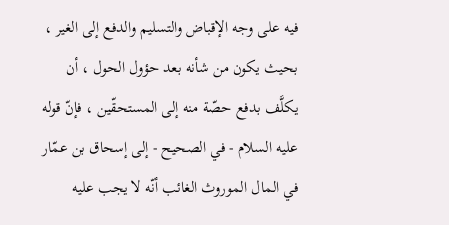فيه على وجه الإقباض والتسليم والدفع إلى الغير ، بحيث يكون من شأنه بعد حؤول الحول ، أن يكلَّف بدفع حصّة منه إلى المستحقّين ، فإنّ قوله عليه السلام - في الصحيح - إلى إسحاق بن عمّار في المال الموروث الغائب أنّه لا يجب عليه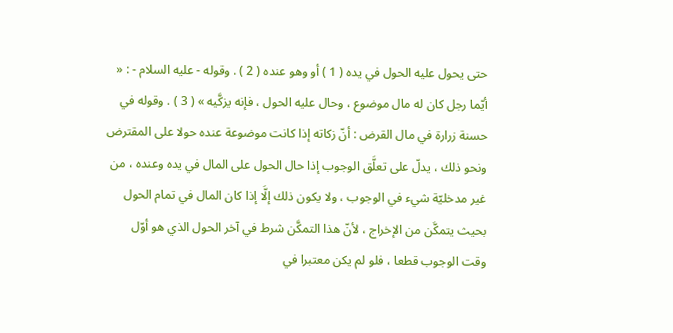حتى يحول عليه الحول في يده ( 1 ) أو وهو عنده ( 2 ) . وقوله - عليه السلام - : « أيّما رجل كان له مال موضوع ، وحال عليه الحول ، فإنه يزكَّيه » ( 3 ) . وقوله في حسنة زرارة في مال القرض : أنّ زكاته إذا كانت موضوعة عنده حولا على المقترض ونحو ذلك ، يدلّ على تعلَّق الوجوب إذا حال الحول على المال في يده وعنده ، من غير مدخليّة شيء في الوجوب ، ولا يكون ذلك إلَّا إذا كان المال في تمام الحول بحيث يتمكَّن من الإخراج ، لأنّ هذا التمكَّن شرط في آخر الحول الذي هو أوّل وقت الوجوب قطعا ، فلو لم يكن معتبرا في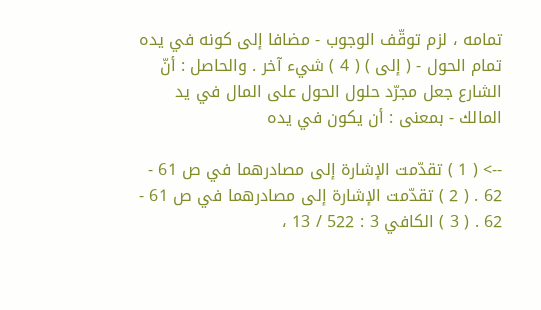تمامه ، لزم توقّف الوجوب - مضافا إلى كونه في يده تمام الحول - ( إلى ) ( 4 ) شيء آخر . والحاصل : أنّ الشارع جعل مجرّد حلول الحول على المال في يد المالك - بمعنى : أن يكون في يده

--> ( 1 ) تقدّمت الإشارة إلى مصادرهما في ص 61 - 62 . ( 2 ) تقدّمت الإشارة إلى مصادرهما في ص 61 - 62 . ( 3 ) الكافي 3 : 522 / 13 ،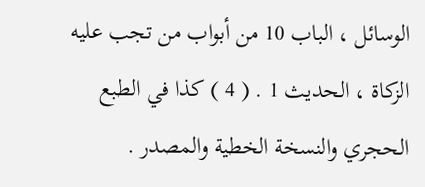الوسائل ، الباب 10 من أبواب من تجب عليه الزكاة ، الحديث 1 . ( 4 ) كذا في الطبع الحجري والنسخة الخطية والمصدر .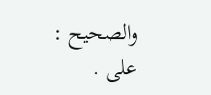والصحيح : على .